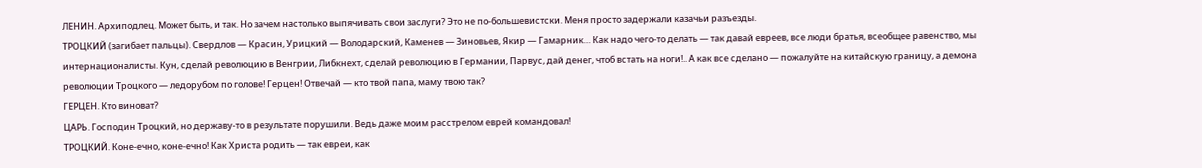ЛЕНИН. Архиподлец. Может быть, и так. Но зачем настолько выпячивать свои заслуги? Это не по-большевистски. Меня просто задержали казачьи разъезды.
ТРОЦКИЙ (загибает пальцы). Свердлов — Красин, Урицкий — Володарский, Каменев — Зиновьев, Якир — Гамарник… Как надо чего-то делать — так давай евреев, все люди братья, всеобщее равенство, мы интернационалисты. Кун, сделай революцию в Венгрии, Либкнехт, сделай революцию в Германии, Парвус, дай денег, чтоб встать на ноги!.. А как все сделано — пожалуйте на китайскую границу, а демона революции Троцкого — ледорубом по голове! Герцен! Отвечай — кто твой папа, маму твою так?
ГЕРЦЕН. Кто виноват?
ЦАРЬ. Господин Троцкий, но державу-то в результате порушили. Ведь даже моим расстрелом еврей командовал!
ТРОЦКИЙ. Коне-ечно, коне-ечно! Как Христа родить — так евреи, как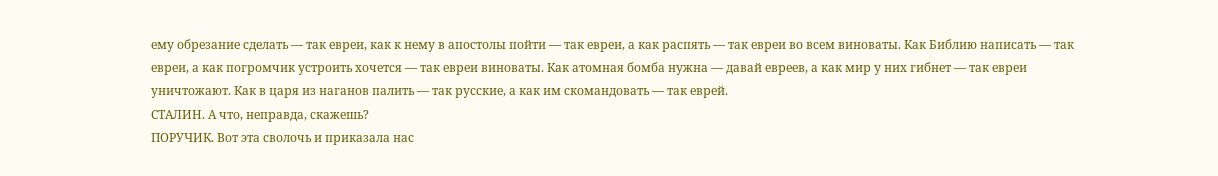ему обрезание сделать — так евреи, как к нему в апостолы пойти — так евреи, а как распять — так евреи во всем виноваты. Как Библию написать — так евреи, а как погромчик устроить хочется — так евреи виноваты. Как атомная бомба нужна — давай евреев, а как мир у них гибнет — так евреи уничтожают. Как в царя из наганов палить — так русские, а как им скомандовать — так еврей.
СТАЛИН. А что, неправда, скажешь?
ПОРУЧИК. Вот эта сволочь и приказала нас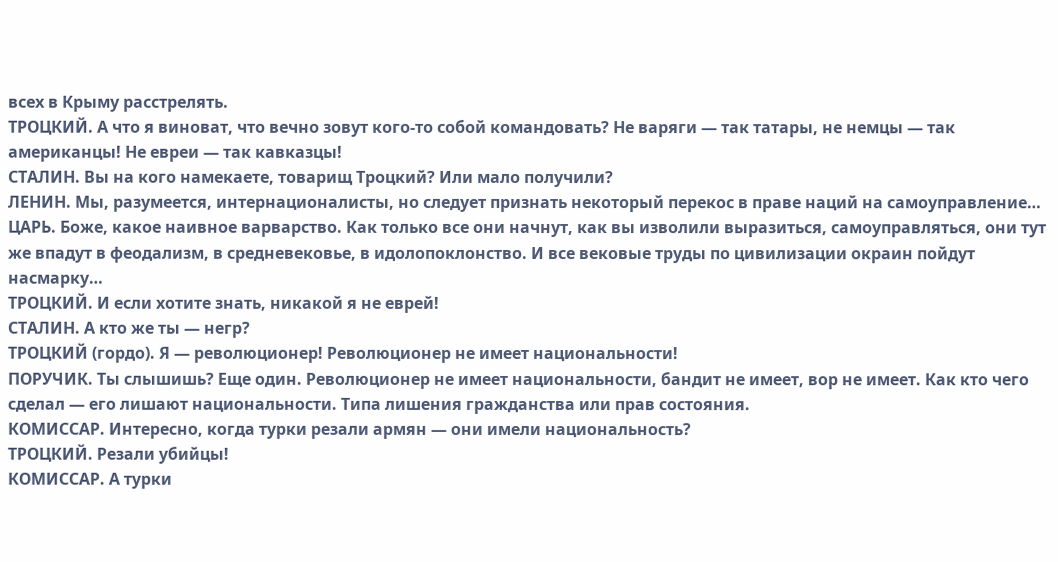всех в Крыму расстрелять.
ТРОЦКИЙ. А что я виноват, что вечно зовут кого-то собой командовать? Не варяги — так татары, не немцы — так американцы! Не евреи — так кавказцы!
СТАЛИН. Вы на кого намекаете, товарищ Троцкий? Или мало получили?
ЛЕНИН. Мы, разумеется, интернационалисты, но следует признать некоторый перекос в праве наций на самоуправление…
ЦАРЬ. Боже, какое наивное варварство. Как только все они начнут, как вы изволили выразиться, самоуправляться, они тут же впадут в феодализм, в средневековье, в идолопоклонство. И все вековые труды по цивилизации окраин пойдут насмарку…
ТРОЦКИЙ. И если хотите знать, никакой я не еврей!
СТАЛИН. А кто же ты — негр?
ТРОЦКИЙ (гордо). Я — революционер! Революционер не имеет национальности!
ПОРУЧИК. Ты слышишь? Еще один. Революционер не имеет национальности, бандит не имеет, вор не имеет. Как кто чего сделал — его лишают национальности. Типа лишения гражданства или прав состояния.
КОМИССАР. Интересно, когда турки резали армян — они имели национальность?
ТРОЦКИЙ. Резали убийцы!
КОМИССАР. А турки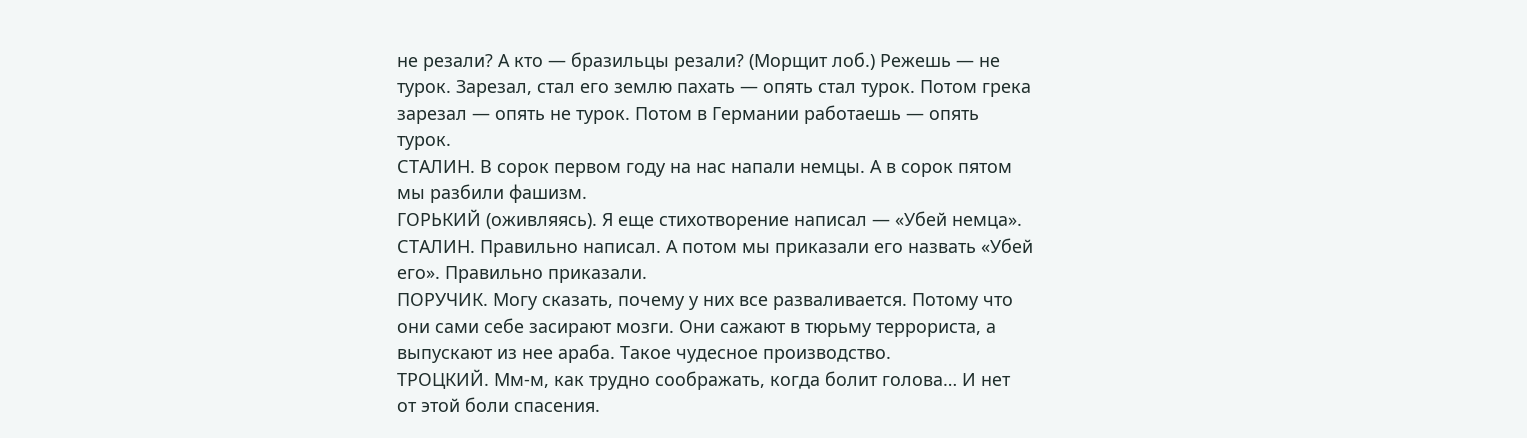не резали? А кто — бразильцы резали? (Морщит лоб.) Режешь — не турок. Зарезал, стал его землю пахать — опять стал турок. Потом грека зарезал — опять не турок. Потом в Германии работаешь — опять турок.
СТАЛИН. В сорок первом году на нас напали немцы. А в сорок пятом мы разбили фашизм.
ГОРЬКИЙ (оживляясь). Я еще стихотворение написал — «Убей немца».
СТАЛИН. Правильно написал. А потом мы приказали его назвать «Убей его». Правильно приказали.
ПОРУЧИК. Могу сказать, почему у них все разваливается. Потому что они сами себе засирают мозги. Они сажают в тюрьму террориста, а выпускают из нее араба. Такое чудесное производство.
ТРОЦКИЙ. Мм-м, как трудно соображать, когда болит голова… И нет от этой боли спасения.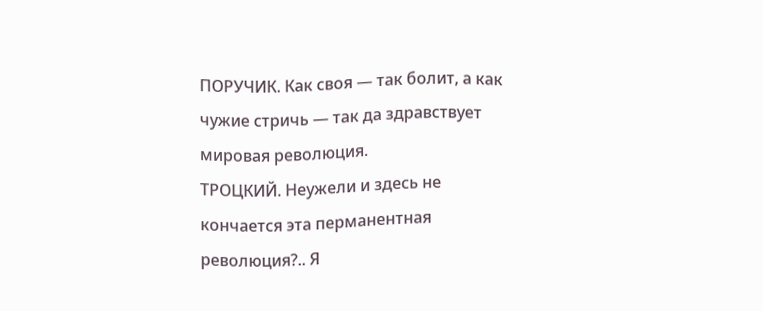ПОРУЧИК. Как своя — так болит, а как чужие стричь — так да здравствует мировая революция.
ТРОЦКИЙ. Неужели и здесь не кончается эта перманентная революция?.. Я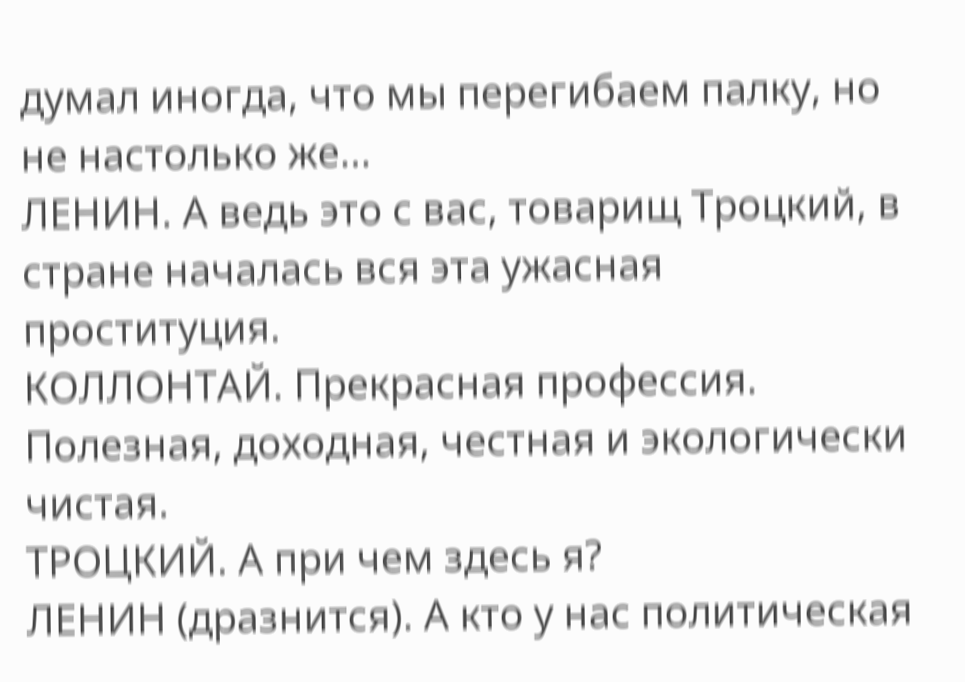думал иногда, что мы перегибаем палку, но не настолько же…
ЛЕНИН. А ведь это с вас, товарищ Троцкий, в стране началась вся эта ужасная проституция.
КОЛЛОНТАЙ. Прекрасная профессия. Полезная, доходная, честная и экологически чистая.
ТРОЦКИЙ. А при чем здесь я?
ЛЕНИН (дразнится). А кто у нас политическая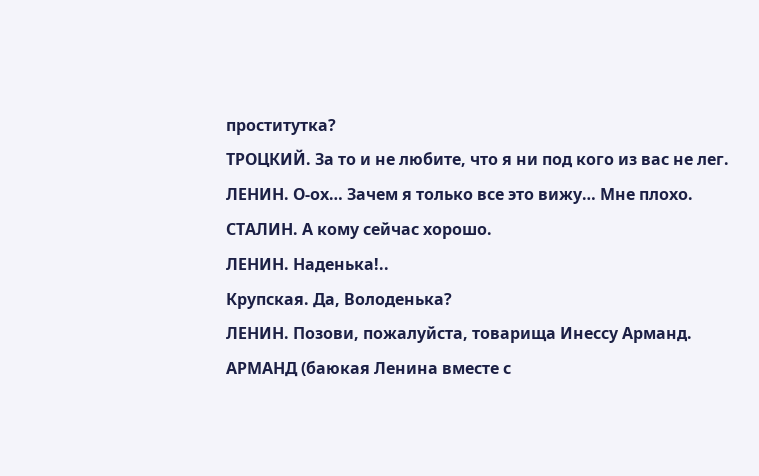проститутка?
ТРОЦКИЙ. За то и не любите, что я ни под кого из вас не лег.
ЛЕНИН. О-ох… Зачем я только все это вижу… Мне плохо.
СТАЛИН. А кому сейчас хорошо.
ЛЕНИН. Наденька!..
Крупская. Да, Володенька?
ЛЕНИН. Позови, пожалуйста, товарища Инессу Арманд.
АРМАНД (баюкая Ленина вместе с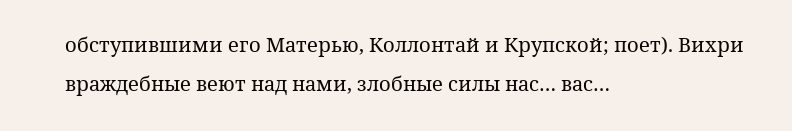обступившими его Матерью, Коллонтай и Крупской; поет). Вихри враждебные веют над нами, злобные силы нас… вас…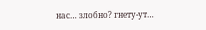нас… злобно? гнету-ут…